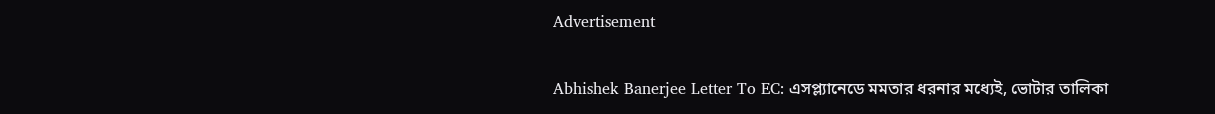Advertisement

Abhishek Banerjee Letter To EC: এসপ্ল্যানেডে মমতার ধরনার মধ্যেই, ভোটার তালিকা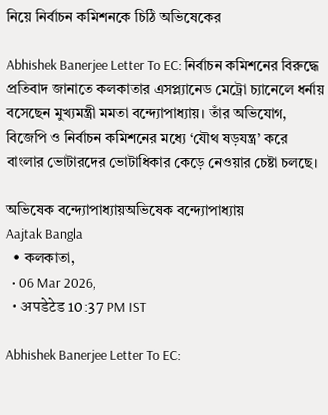নিয়ে নির্বাচন কমিশনকে চিঠি অভিষেকের

Abhishek Banerjee Letter To EC: নির্বাচন কমিশনের বিরুদ্ধে প্রতিবাদ জানাতে কলকাতার এসপ্ল্যানেড মেট্রো চ্যানেলে ধর্নায় বসেছেন মুখ্যমন্ত্রী মমতা বন্দ্যোপাধ্যায়। তাঁর অভিযোগ, বিজেপি ও নির্বাচন কমিশনের মধ্যে ‘যৌথ ষড়যন্ত্র’ করে বাংলার ভোটারদের ভোটাধিকার কেড়ে নেওয়ার চেষ্টা চলছে।

অভিষেক বন্দ্যোপাধ্যায়অভিষেক বন্দ্যোপাধ্যায়
Aajtak Bangla
  • কলকাতা,
  • 06 Mar 2026,
  • अपडेटेड 10:37 PM IST

Abhishek Banerjee Letter To EC: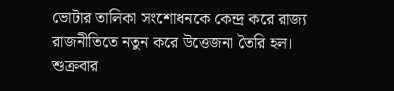ভোটার তালিকা সংশোধনকে কেন্দ্র করে রাজ্য রাজনীতিতে নতুন করে উত্তেজনা তৈরি হল। শুক্রবার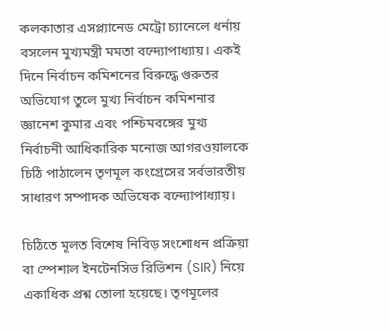কলকাতার এসপ্ল্যানেড মেট্রো চ্যানেলে ধর্নায় বসলেন মুখ্যমন্ত্রী মমতা বন্দ্যোপাধ্যায়। একই দিনে নির্বাচন কমিশনের বিরুদ্ধে গুরুতর অভিযোগ তুলে মুখ্য নির্বাচন কমিশনার জ্ঞানেশ কুমার এবং পশ্চিমবঙ্গের মুখ্য নির্বাচনী আধিকারিক মনোজ আগরওয়ালকে চিঠি পাঠালেন তৃণমূল কংগ্রেসের সর্বভারতীয় সাধারণ সম্পাদক অভিষেক বন্দ্যোপাধ্যায়।

চিঠিতে মূলত বিশেষ নিবিড় সংশোধন প্রক্রিয়া বা স্পেশাল ইনটেনসিভ রিভিশন (SIR) নিয়ে একাধিক প্রশ্ন তোলা হয়েছে। তৃণমূলের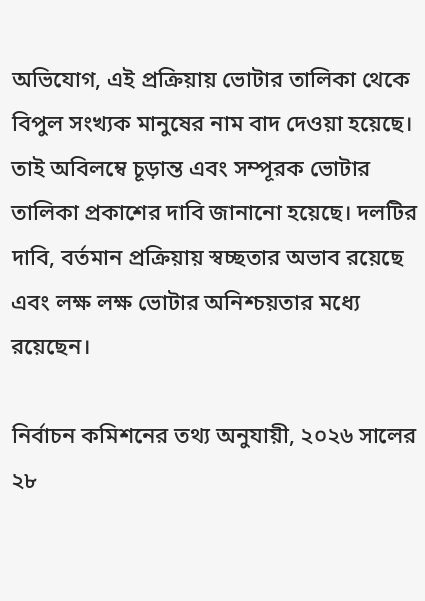অভিযোগ, এই প্রক্রিয়ায় ভোটার তালিকা থেকে বিপুল সংখ্যক মানুষের নাম বাদ দেওয়া হয়েছে। তাই অবিলম্বে চূড়ান্ত এবং সম্পূরক ভোটার তালিকা প্রকাশের দাবি জানানো হয়েছে। দলটির দাবি, বর্তমান প্রক্রিয়ায় স্বচ্ছতার অভাব রয়েছে এবং লক্ষ লক্ষ ভোটার অনিশ্চয়তার মধ্যে রয়েছেন।

নির্বাচন কমিশনের তথ্য অনুযায়ী, ২০২৬ সালের ২৮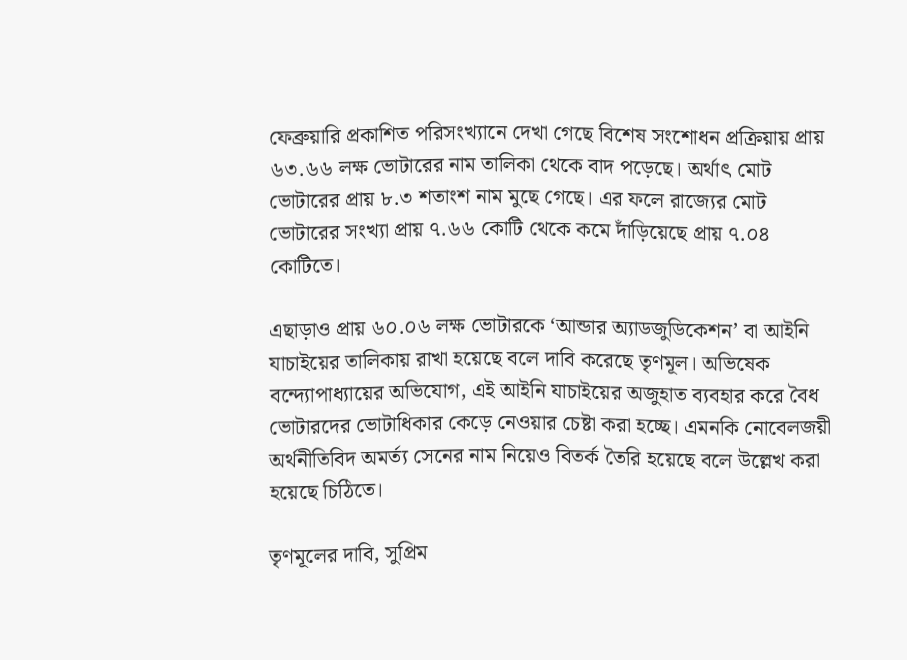ফেব্রুয়ারি প্রকাশিত পরিসংখ্যানে দেখা গেছে বিশেষ সংশোধন প্রক্রিয়ায় প্রায় ৬৩.৬৬ লক্ষ ভোটারের নাম তালিকা থেকে বাদ পড়েছে। অর্থাৎ মোট ভোটারের প্রায় ৮.৩ শতাংশ নাম মুছে গেছে। এর ফলে রাজ্যের মোট ভোটারের সংখ্যা প্রায় ৭.৬৬ কোটি থেকে কমে দাঁড়িয়েছে প্রায় ৭.০৪ কোটিতে।

এছাড়াও প্রায় ৬০.০৬ লক্ষ ভোটারকে ‘আন্ডার অ্যাডজুডিকেশন’ বা আইনি যাচাইয়ের তালিকায় রাখা হয়েছে বলে দাবি করেছে তৃণমূল। অভিষেক বন্দ্যোপাধ্যায়ের অভিযোগ, এই আইনি যাচাইয়ের অজুহাত ব্যবহার করে বৈধ ভোটারদের ভোটাধিকার কেড়ে নেওয়ার চেষ্টা করা হচ্ছে। এমনকি নোবেলজয়ী অর্থনীতিবিদ অমর্ত্য সেনের নাম নিয়েও বিতর্ক তৈরি হয়েছে বলে উল্লেখ করা হয়েছে চিঠিতে।

তৃণমূলের দাবি, সুপ্রিম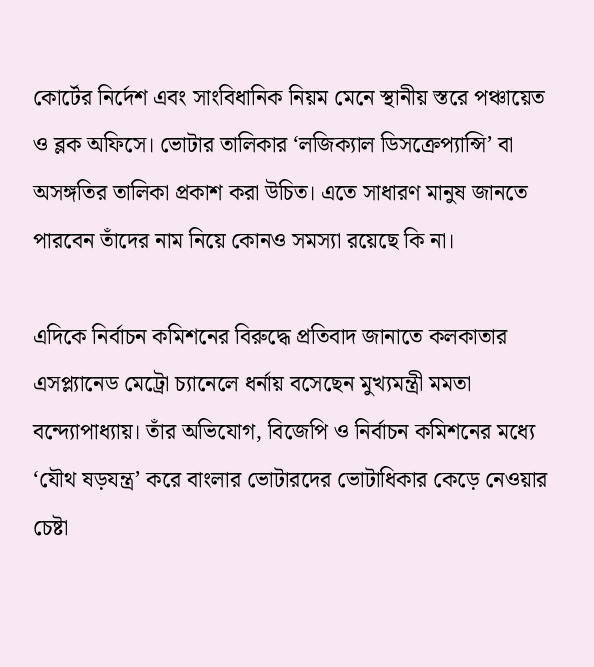কোর্টের নির্দেশ এবং সাংবিধানিক নিয়ম মেনে স্থানীয় স্তরে পঞ্চায়েত ও ব্লক অফিসে। ভোটার তালিকার ‘লজিক্যাল ডিসক্রেপ্যান্সি’ বা অসঙ্গতির তালিকা প্রকাশ করা উচিত। এতে সাধারণ মানুষ জানতে পারবেন তাঁদের নাম নিয়ে কোনও সমস্যা রয়েছে কি না।

এদিকে নির্বাচন কমিশনের বিরুদ্ধে প্রতিবাদ জানাতে কলকাতার এসপ্ল্যানেড মেট্রো চ্যানেলে ধর্নায় বসেছেন মুখ্যমন্ত্রী মমতা বন্দ্যোপাধ্যায়। তাঁর অভিযোগ, বিজেপি ও নির্বাচন কমিশনের মধ্যে ‘যৌথ ষড়যন্ত্র’ করে বাংলার ভোটারদের ভোটাধিকার কেড়ে নেওয়ার চেষ্টা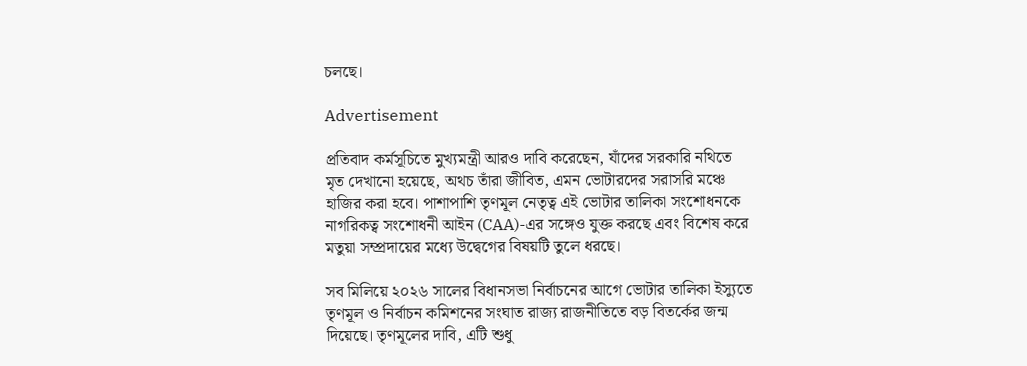চলছে।

Advertisement

প্রতিবাদ কর্মসূচিতে মুখ্যমন্ত্রী আরও দাবি করেছেন, যাঁদের সরকারি নথিতে মৃত দেখানো হয়েছে, অথচ তাঁরা জীবিত, এমন ভোটারদের সরাসরি মঞ্চে হাজির করা হবে। পাশাপাশি তৃণমূল নেতৃত্ব এই ভোটার তালিকা সংশোধনকে নাগরিকত্ব সংশোধনী আইন (CAA)-এর সঙ্গেও যুক্ত করছে এবং বিশেষ করে মতুয়া সম্প্রদায়ের মধ্যে উদ্বেগের বিষয়টি তুলে ধরছে।

সব মিলিয়ে ২০২৬ সালের বিধানসভা নির্বাচনের আগে ভোটার তালিকা ইস্যুতে তৃণমূল ও নির্বাচন কমিশনের সংঘাত রাজ্য রাজনীতিতে বড় বিতর্কের জন্ম দিয়েছে। তৃণমূলের দাবি, এটি শুধু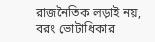রাজনৈতিক লড়াই নয়, বরং ভোটাধিকার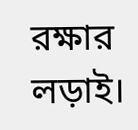রক্ষার লড়াই।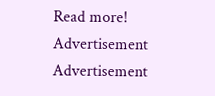Read more!
Advertisement
Advertisement